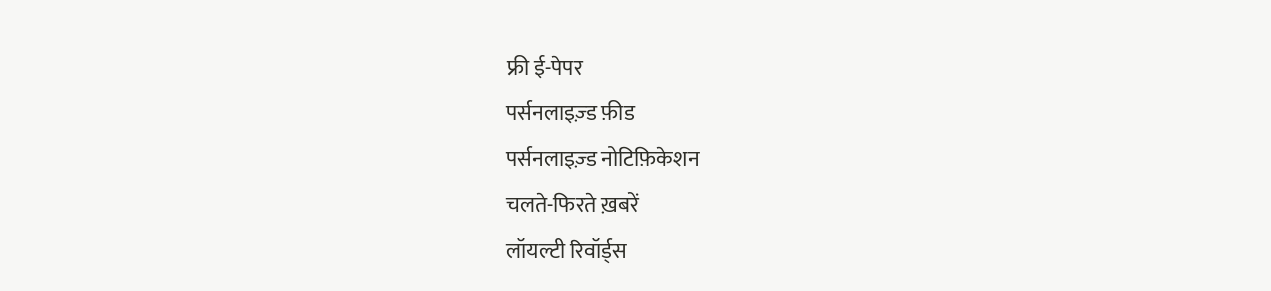फ्री ई-पेपर
पर्सनलाइज़्ड फ़ीड
पर्सनलाइज़्ड नोटिफ़िकेशन
चलते-फिरते ख़बरें
लॉयल्टी रिवॉर्ड्स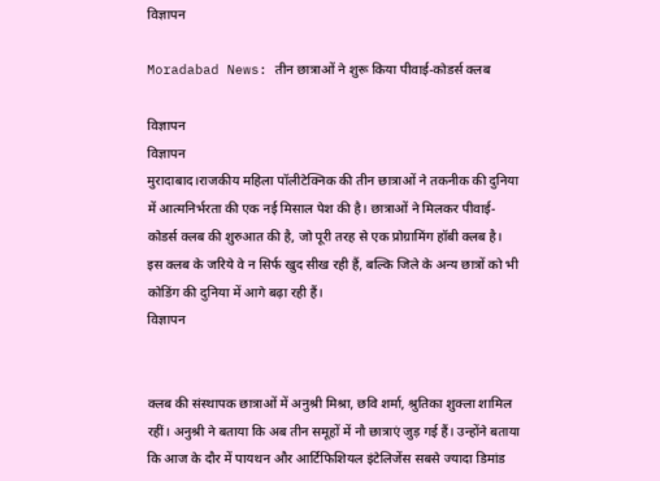विज्ञापन

Moradabad News: तीन छात्राओं ने शुरू किया पीवाई-कोडर्स क्लब

विज्ञापन
विज्ञापन
मुरादाबाद।राजकीय महिला पॉलीटेक्निक की तीन छात्राओं ने तकनीक की दुनिया में आत्मनिर्भरता की एक नई मिसाल पेश की है। छात्राओं ने मिलकर पीवाई-कोडर्स क्लब की शुरुआत की है, जो पूरी तरह से एक प्रोग्रामिंग हॉबी क्लब है। इस क्लब के जरिये वे न सिर्फ खुद सीख रही हैं, बल्कि जिले के अन्य छात्रों को भी कोडिंग की दुनिया में आगे बढ़ा रही हैं।
विज्ञापन


क्लब की संस्थापक छात्राओं में अनुश्री मिश्रा, छवि शर्मा, श्रुतिका शुक्ला शामिल रहीं। अनुश्री ने बताया कि अब तीन समूहों में नौ छात्राएं जुड़ गई हैं। उन्होंने बताया कि आज के दौर में पायथन और आर्टिफिशियल इंटेलिजेंस सबसे ज्यादा डिमांड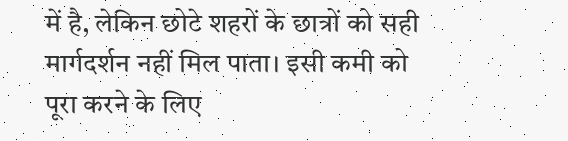में है, लेकिन छोटे शहरों के छात्रों को सही मार्गदर्शन नहीं मिल पाता। इसी कमी को पूरा करने के लिए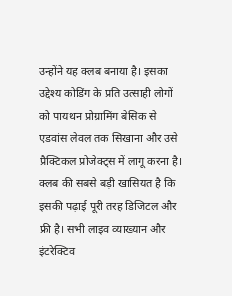उन्होंने यह क्लब बनाया है। इसका उद्देश्य कोडिंग के प्रति उत्साही लोगों को पायथन प्रोग्रामिंग बेसिक से एडवांस लेवल तक सिखाना और उसे प्रैक्टिकल प्रोजेक्ट्स में लागू करना है। क्लब की सबसे बड़ी खासियत है कि इसकी पढ़ाई पूरी तरह डिजिटल और फ्री है। सभी लाइव व्याख्यान और इंटरेक्टिव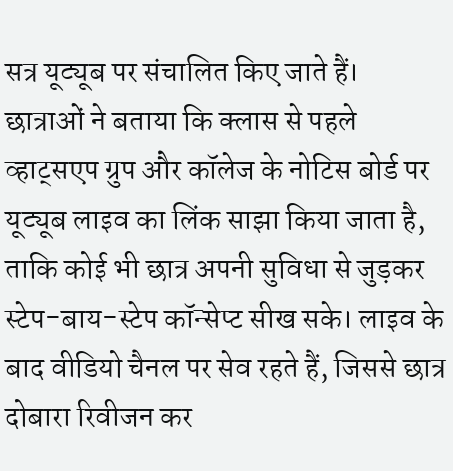सत्र यूट्यूब पर संचालित किए जाते हैं।
छात्राओं ने बताया कि क्लास से पहले व्हाट्सएप ग्रुप और कॉलेज के नोटिस बोर्ड पर यूट्यूब लाइव का लिंक साझा किया जाता है, ताकि कोई भी छात्र अपनी सुविधा से जुड़कर स्टेप-बाय-स्टेप कॉन्सेप्ट सीख सके। लाइव के बाद वीडियो चैनल पर सेव रहते हैं, जिससे छात्र दोबारा रिवीजन कर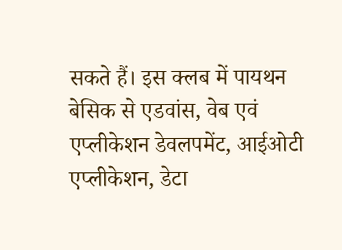सकते हैं। इस क्लब में पायथन बेसिक से एडवांस, वेब एवं एप्लीकेशन डेवलपमेंट, आईओटी एप्लीकेशन, डेटा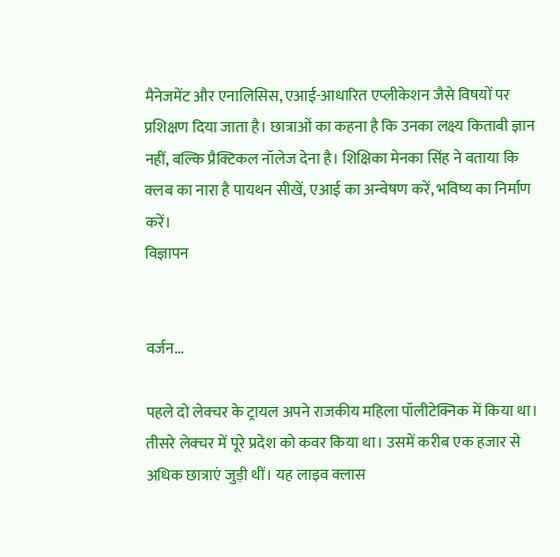मैनेजमेंट और एनालिसिस, एआई-आधारित एप्लीकेशन जैसे विषयों पर प्रशिक्षण दिया जाता है। छात्राओं का कहना है कि उनका लक्ष्य किताबी ज्ञान नहीं, बल्कि प्रैक्टिकल नॉलेज देना है। शिक्षिका मेनका सिंह ने बताया कि क्लब का नारा है पायथन सीखें, एआई का अन्वेषण करें, भविष्य का निर्माण करें।
विज्ञापन


वर्जन...

पहले दो लेक्चर के ट्रायल अपने राजकीय महिला पॉलीटेक्निक में किया था। तीसरे लेक्चर में पूरे प्रदेश को कवर किया था। उसमें करीब एक हजार से अधिक छात्राएं जुड़ी थीं। यह लाइव क्लास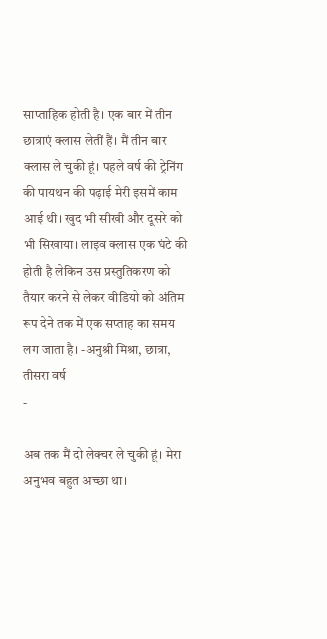साप्ताहिक होती है। एक बार में तीन छात्राएं क्लास लेतीं हैं। मैं तीन बार क्लास ले चुकी हूं। पहले वर्ष की ट्रेनिंग की पायथन की पढ़ाई मेरी इसमें काम आई थी। खुद भी सीखी और दूसरे को भी सिखाया। लाइव क्लास एक घंटे की होती है लेकिन उस प्रस्तुतिकरण को तैयार करने से लेकर वीडियो को अंतिम रूप देने तक में एक सप्ताह का समय लग जाता है। -अनुश्री मिश्रा, छात्रा, तीसरा वर्ष
-

अब तक मैं दो लेक्चर ले चुकी हूं। मेरा अनुभव बहुत अच्छा था।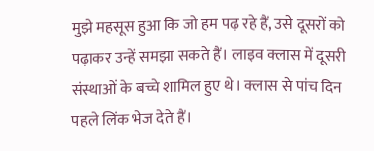मुझे महसूस हुआ कि जो हम पढ़ रहे हैं, उसे दूसरों को पढ़ाकर उन्हें समझा सकते हैं। लाइव क्लास में दूसरी संस्थाओं के बच्चे शामिल हुए थे। क्लास से पांच दिन पहले लिंक भेज देते हैं।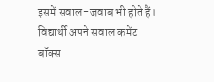इसमें सवाल-जवाब भी होते हैं। विद्यार्थी अपने सवाल कमेंट बॉक्स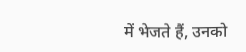में भेजते हैं, उनको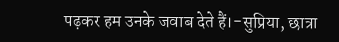पढ़कर हम उनके जवाब देते हैं।-सुप्रिया, छात्रा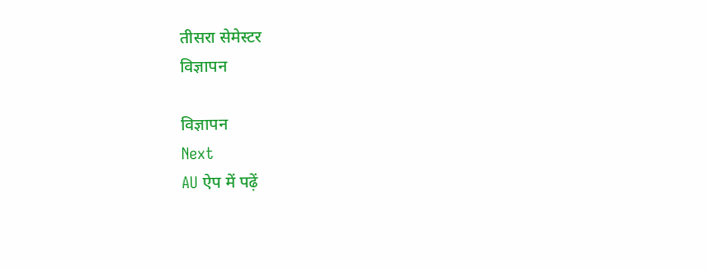तीसरा सेमेस्टर
विज्ञापन

विज्ञापन
Next
AU ऐप में पढ़ें